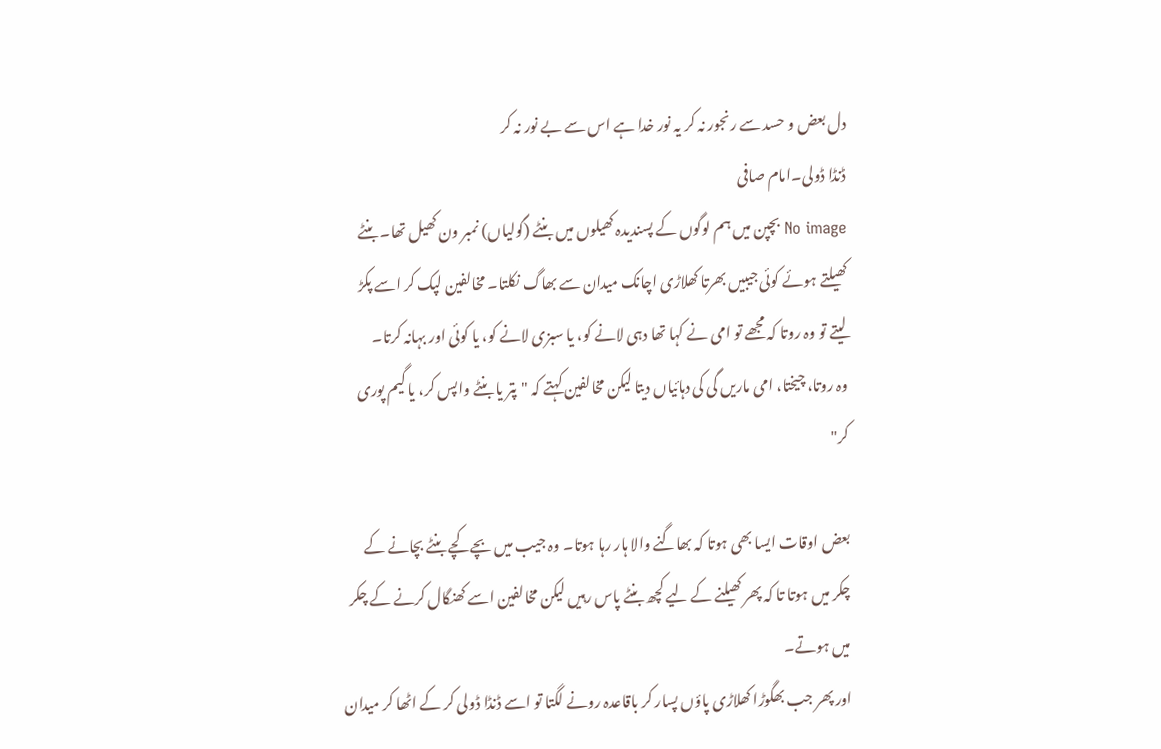دل بعض و حسد سے رنجور نہ کر یہ نور خدا ہے اس سے بے نور نہ کر
ڈنڈا ڈولی۔امام صافی
No image بچپن میں ہم لوگوں کے پسندیدہ کھیلوں میں بنٹے (گولیاں) نمبر ون کھیل تھا۔ بنٹے کھیلتے ہوئے کوئی جیبیں بھرتا کھلاڑی اچانک میدان سے بھاگ نکلتا۔ مخالفین لپک کر اسے پکڑ لیتے تو وہ روتا کہ مجھے تو امی نے کہا تھا دہی لانے کو، یا سبزی لانے کو، یا کوئی اور بہانہ کرتا۔
وہ روتا، چیختا، امی ماریں گی کی دہائیاں دیتا لیکن مخالفین کہتے کہ "پتر یا بنٹے واپس کر، یا گیم پوری کر"

بعض اوقات ایسا بھی ہوتا کہ بھاگنے والا ہار رہا ہوتا۔ وہ جیب میں بچے کچے بنٹے بچانے کے چکر میں ہوتا تا کہ پھر کھیلنے کے لیے کچھ بنٹے پاس رہیں لیکن مخالفین اسے کھنگال کرنے کے چکر میں ہوتے۔
اور پھر جب بھگوڑا کھلاڑی پاؤں پسار کر باقاعدہ رونے لگتا تو اسے ڈنڈا ڈولی کر کے اٹھا کر میدان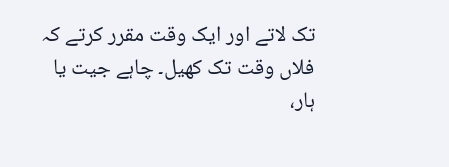تک لاتے اور ایک وقت مقرر کرتے کہ فلاں وقت تک کھیل۔ چاہے جیت یا ہار،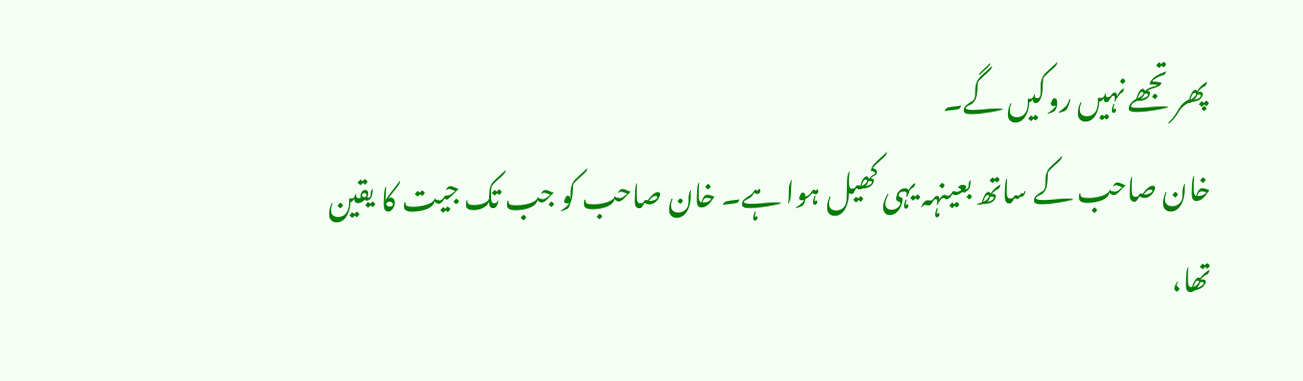پھر تجھے نہیں روکیں گے۔
خان صاحب کے ساتھ بعینہہ یہی کھیل ہوا ہے۔ خان صاحب کو جب تک جیت کا یقین تھا،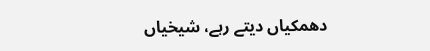دھمکیاں دیتے رہے، شیخیاں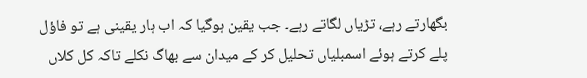بگھارتے رہے، تڑیاں لگاتے رہے۔ جب یقین ہوگیا کہ اب ہار یقینی ہے تو فاؤل پلے کرتے ہوئے اسمبلیاں تحلیل کر کے میدان سے بھاگ نکلے تاکہ کل کلاں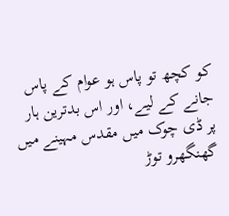کو کچھ تو پاس ہو عوام کے پاس جانے کے لیے، اور اس بدترین ہار پر ڈی چوک میں مقدس مہینے میں گھنگھرو توڑ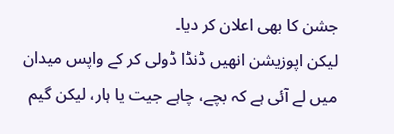جشن کا بھی اعلان کر دیا۔
لیکن اپوزیشن انھیں ڈنڈا ڈولی کر کے واپس میدان میں لے آئی ہے کہ بچے، چاہے جیت یا ہار، لیکن گیم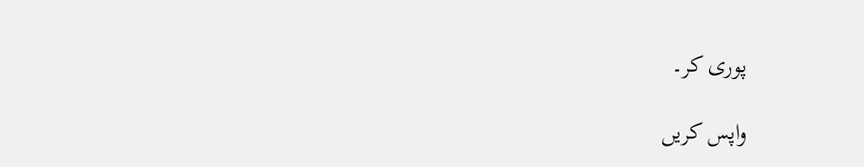پوری کر۔

واپس کریں